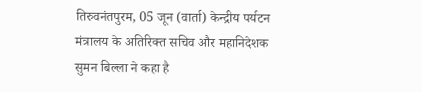तिरुवनंतपुरम, 05 जून (वार्ता) केन्द्रीय पर्यटन मंत्रालय के अतिरिक्त सचिव और महानिदेशक सुमन बिल्ला ने कहा है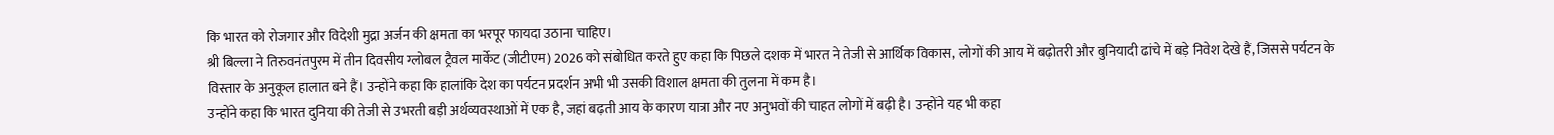कि भारत को रोजगार और विदेशी मुद्रा अर्जन की क्षमता का भरपूर फायदा उठाना चाहिए।
श्री बिल्ला ने तिरुवनंतपुरम में तीन दिवसीय ग्लोबल ट्रैवल मार्केट (जीटीएम) 2026 को संबोधित करते हुए कहा कि पिछले दशक में भारत ने तेजी से आर्थिक विकास, लोगों की आय में बढ़ोतरी और बुनियादी ढांचे में बड़े निवेश देखे हैं, जिससे पर्यटन के विस्तार के अनुकूल हालात बने हैं। उन्होंने कहा कि हालांकि देश का पर्यटन प्रदर्शन अभी भी उसकी विशाल क्षमता की तुलना में कम है।
उन्होंने कहा कि भारत दुनिया की तेजी से उभरती बड़ी अर्थव्यवस्थाओं में एक है, जहां बढ़ती आय के कारण यात्रा और नए अनुभवों की चाहत लोगों में बढ़ी है। उन्होंने यह भी कहा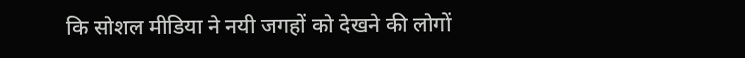कि सोशल मीडिया ने नयी जगहों को देखने की लोगों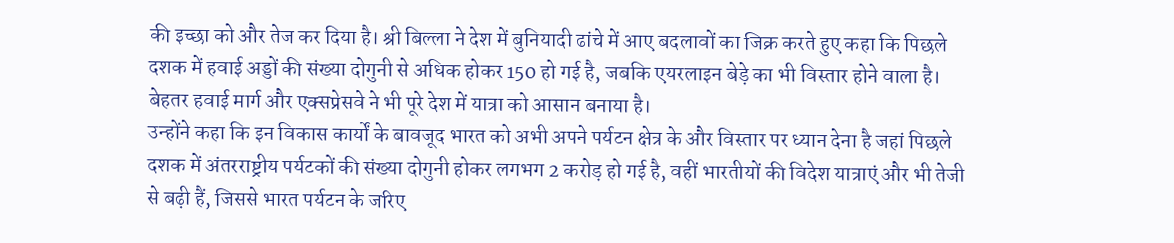की इच्छा को और तेज कर दिया है। श्री बिल्ला ने देश में बुनियादी ढांचे में आए बदलावों का जिक्र करते हुए कहा कि पिछले दशक में हवाई अड्डों की संख्या दोगुनी से अधिक होकर 150 हो गई है, जबकि एयरलाइन बेड़े का भी विस्तार होने वाला है। बेहतर हवाई मार्ग और एक्सप्रेसवे ने भी पूरे देश में यात्रा को आसान बनाया है।
उन्होंने कहा कि इन विकास कार्यों के बावजूद भारत को अभी अपने पर्यटन क्षेत्र के और विस्तार पर ध्यान देना है जहां पिछले दशक में अंतरराष्ट्रीय पर्यटकों की संख्या दोगुनी होकर लगभग 2 करोड़ हो गई है, वहीं भारतीयों की विदेश यात्राएं और भी तेजी से बढ़ी हैं, जिससे भारत पर्यटन के जरिए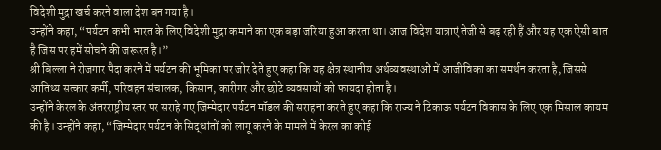विदेशी मुद्रा खर्च करने वाला देश बन गया है।
उन्होंने कहा, “पर्यटन कभी भारत के लिए विदेशी मुद्रा कमाने का एक बड़ा जरिया हुआ करता था। आज विदेश यात्राएं तेजी से बढ़ रही हैं और यह एक ऐसी बात है जिस पर हमें सोचने की जरूरत है।”
श्री बिल्ला ने रोजगार पैदा करने में पर्यटन की भूमिका पर जोर देते हुए कहा कि यह क्षेत्र स्थानीय अर्थव्यवस्थाओं में आजीविका का समर्थन करता है, जिससे आतिथ्य सत्कार कर्मी, परिवहन संचालक, किसान, कारीगर और छोटे व्यवसायों को फायदा होता है।
उन्होंने केरल के अंतरराष्ट्रीय स्तर पर सराहे गए जिम्मेदार पर्यटन मॉडल की सराहना करते हुए कहा कि राज्य ने टिकाऊ पर्यटन विकास के लिए एक मिसाल कायम की है। उन्होंने कहा, “जिम्मेदार पर्यटन के सिद्धांतों को लागू करने के मामले में केरल का कोई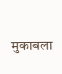मुकाबला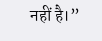नहीं है।”